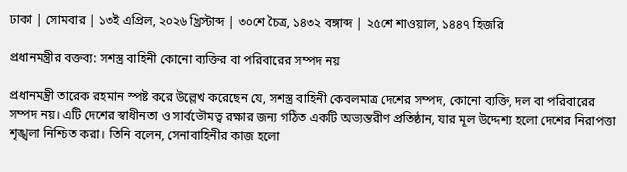ঢাকা | সোমবার | ১৩ই এপ্রিল, ২০২৬ খ্রিস্টাব্দ | ৩০শে চৈত্র, ১৪৩২ বঙ্গাব্দ | ২৫শে শাওয়াল, ১৪৪৭ হিজরি

প্রধানমন্ত্রীর বক্তব্য: সশস্ত্র বাহিনী কোনো ব্যক্তির বা পরিবারের সম্পদ নয়

প্রধানমন্ত্রী তারেক রহমান স্পষ্ট করে উল্লেখ করেছেন যে, সশস্ত্র বাহিনী কেবলমাত্র দেশের সম্পদ, কোনো ব্যক্তি, দল বা পরিবারের সম্পদ নয়। এটি দেশের স্বাধীনতা ও সার্বভৌমত্ব রক্ষার জন্য গঠিত একটি অভ্যন্তরীণ প্রতিষ্ঠান, যার মূল উদ্দেশ্য হলো দেশের নিরাপত্তা শৃঙ্খলা নিশ্চিত করা। তিনি বলেন, সেনাবাহিনীর কাজ হলো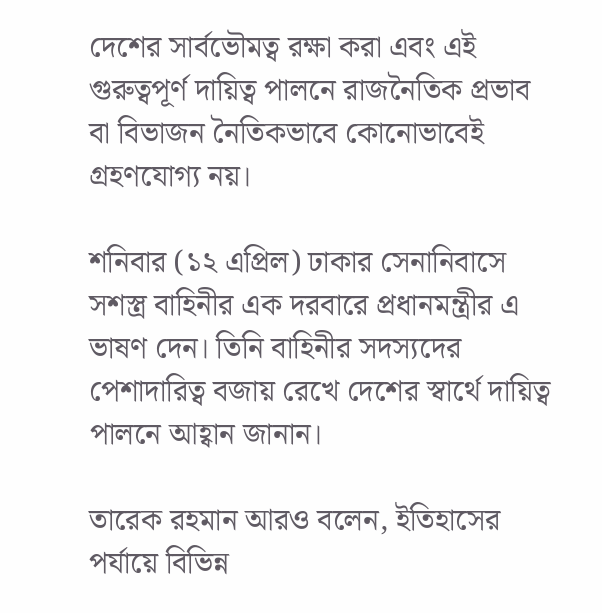দেশের সার্বভৌমত্ব রক্ষা করা এবং এই গুরুত্বপূর্ণ দায়িত্ব পালনে রাজনৈতিক প্রভাব বা বিভাজন নৈতিকভাবে কোনোভাবেই গ্রহণযোগ্য নয়।

শনিবার (১২ এপ্রিল) ঢাকার সেনানিবাসে সশস্ত্র বাহিনীর এক দরবারে প্রধানমন্ত্রীর এ ভাষণ দেন। তিনি বাহিনীর সদস্যদের পেশাদারিত্ব বজায় রেখে দেশের স্বার্থে দায়িত্ব পালনে আহ্বান জানান।

তারেক রহমান আরও বলেন, ইতিহাসের পর্যায়ে বিভিন্ন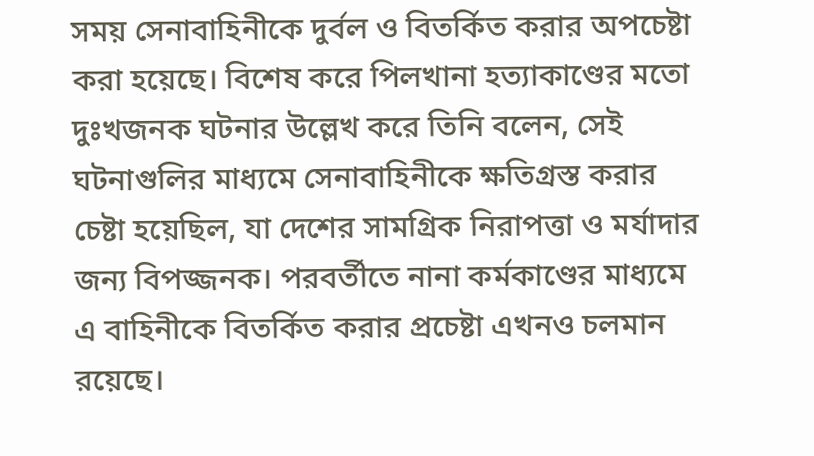সময় সেনাবাহিনীকে দুর্বল ও বিতর্কিত করার অপচেষ্টা করা হয়েছে। বিশেষ করে পিলখানা হত্যাকাণ্ডের মতো দুঃখজনক ঘটনার উল্লেখ করে তিনি বলেন, সেই ঘটনাগুলির মাধ্যমে সেনাবাহিনীকে ক্ষতিগ্রস্ত করার চেষ্টা হয়েছিল, যা দেশের সামগ্রিক নিরাপত্তা ও মর্যাদার জন্য বিপজ্জনক। পরবর্তীতে নানা কর্মকাণ্ডের মাধ্যমে এ বাহিনীকে বিতর্কিত করার প্রচেষ্টা এখনও চলমান রয়েছে।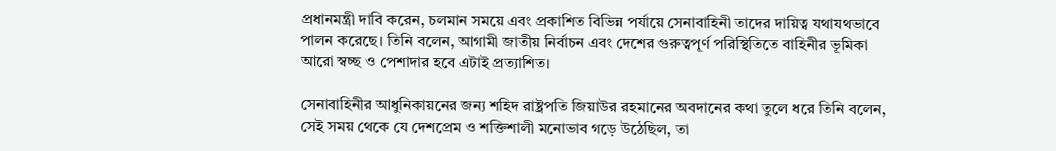প্রধানমন্ত্রী দাবি করেন, চলমান সময়ে এবং প্রকাশিত বিভিন্ন পর্যায়ে সেনাবাহিনী তাদের দায়িত্ব যথাযথভাবে পালন করেছে। তিনি বলেন, আগামী জাতীয় নির্বাচন এবং দেশের গুরুত্বপূর্ণ পরিস্থিতিতে বাহিনীর ভূমিকা আরো স্বচ্ছ ও পেশাদার হবে এটাই প্রত্যাশিত।

সেনাবাহিনীর আধুনিকায়নের জন্য শহিদ রাষ্ট্রপতি জিয়াউর রহমানের অবদানের কথা তুলে ধরে তিনি বলেন, সেই সময় থেকে যে দেশপ্রেম ও শক্তিশালী মনোভাব গড়ে উঠেছিল, তা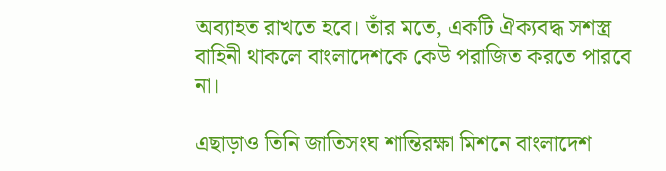অব্যাহত রাখতে হবে। তাঁর মতে, একটি ঐক্যবদ্ধ সশস্ত্র বাহিনী থাকলে বাংলাদেশকে কেউ পরাজিত করতে পারবে না।

এছাড়াও তিনি জাতিসংঘ শান্তিরক্ষা মিশনে বাংলাদেশ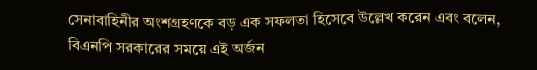সেনাবাহিনীর অংশগ্রহণকে বড় এক সফলতা হিসেবে উল্লেখ করেন এবং বলেন, বিএনপি সরকারের সময়ে এই অর্জন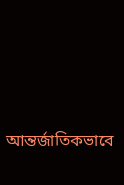আন্তর্জাতিকভাবে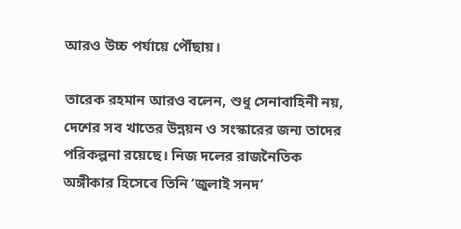আরও উচ্চ পর্যায়ে পৌঁছায়।

তারেক রহমান আরও বলেন, শুধু সেনাবাহিনী নয়, দেশের সব খাতের উন্নয়ন ও সংস্কারের জন্য তাদের পরিকল্পনা রয়েছে। নিজ দলের রাজনৈতিক অঙ্গীকার হিসেবে তিনি ‘জুলাই সনদ’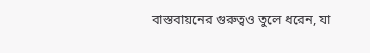বাস্তবায়নের গুরুত্বও তুলে ধরেন, যা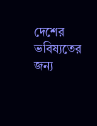দেশের ভবিষ্যতের জন্য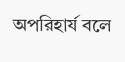অপরিহার্য বলে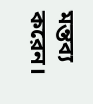মন্তব্য করেন।